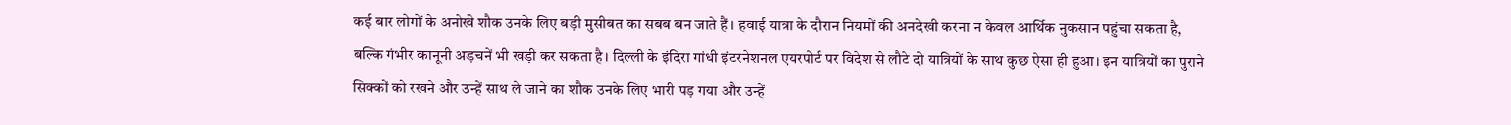कई बार लोगों के अनोखे शौक उनके लिए बड़ी मुसीबत का सबब बन जाते हैं। हवाई यात्रा के दौरान नियमों की अनदेखी करना न केवल आर्थिक नुकसान पहुंचा सकता है, बल्कि गंभीर कानूनी अड़चनें भी खड़ी कर सकता है। दिल्ली के इंदिरा गांधी इंटरनेशनल एयरपोर्ट पर विदेश से लौटे दो यात्रियों के साथ कुछ ऐसा ही हुआ। इन यात्रियों का पुराने सिक्कों को रखने और उन्हें साथ ले जाने का शौक उनके लिए भारी पड़ गया और उन्हें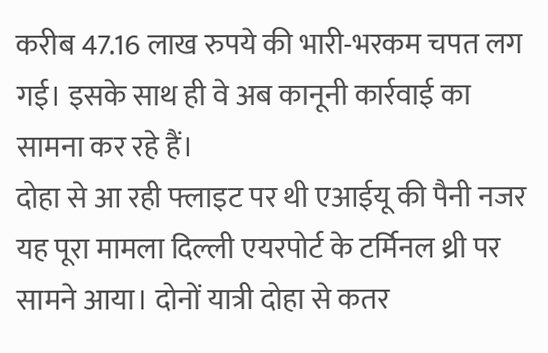करीब 47.16 लाख रुपये की भारी-भरकम चपत लग गई। इसके साथ ही वे अब कानूनी कार्रवाई का सामना कर रहे हैं।
दोहा से आ रही फ्लाइट पर थी एआईयू की पैनी नजर
यह पूरा मामला दिल्ली एयरपोर्ट के टर्मिनल थ्री पर सामने आया। दोनों यात्री दोहा से कतर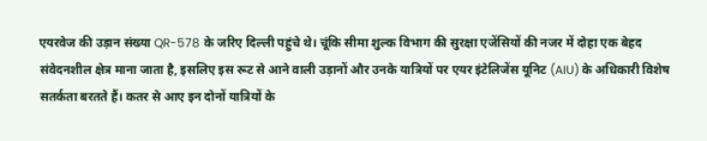एयरवेज की उड़ान संख्या QR-578 के जरिए दिल्ली पहुंचे थे। चूंकि सीमा शुल्क विभाग की सुरक्षा एजेंसियों की नजर में दोहा एक बेहद संवेदनशील क्षेत्र माना जाता है, इसलिए इस रूट से आने वाली उड़ानों और उनके यात्रियों पर एयर इंटेलिजेंस यूनिट (AIU) के अधिकारी विशेष सतर्कता बरतते हैं। कतर से आए इन दोनों यात्रियों के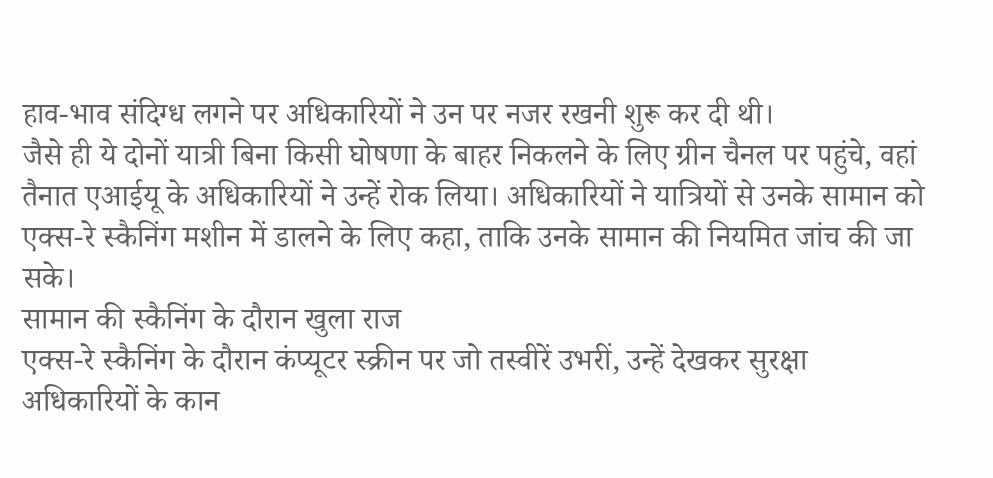हाव-भाव संदिग्ध लगने पर अधिकारियों ने उन पर नजर रखनी शुरू कर दी थी।
जैसे ही ये दोनों यात्री बिना किसी घोषणा के बाहर निकलने के लिए ग्रीन चैनल पर पहुंचे, वहां तैनात एआईयू के अधिकारियों ने उन्हें रोक लिया। अधिकारियों ने यात्रियों से उनके सामान को एक्स-रे स्कैनिंग मशीन में डालने के लिए कहा, ताकि उनके सामान की नियमित जांच की जा सके।
सामान की स्कैनिंग के दौरान खुला राज
एक्स-रे स्कैनिंग के दौरान कंप्यूटर स्क्रीन पर जो तस्वीरें उभरीं, उन्हें देखकर सुरक्षा अधिकारियों के कान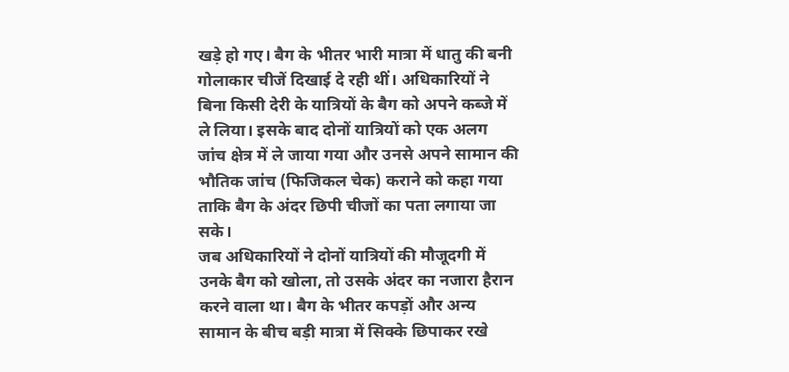खड़े हो गए। बैग के भीतर भारी मात्रा में धातु की बनी गोलाकार चीजें दिखाई दे रही थीं। अधिकारियों ने बिना किसी देरी के यात्रियों के बैग को अपने कब्जे में ले लिया। इसके बाद दोनों यात्रियों को एक अलग जांच क्षेत्र में ले जाया गया और उनसे अपने सामान की भौतिक जांच (फिजिकल चेक) कराने को कहा गया ताकि बैग के अंदर छिपी चीजों का पता लगाया जा सके।
जब अधिकारियों ने दोनों यात्रियों की मौजूदगी में उनके बैग को खोला, तो उसके अंदर का नजारा हैरान करने वाला था। बैग के भीतर कपड़ों और अन्य सामान के बीच बड़ी मात्रा में सिक्के छिपाकर रखे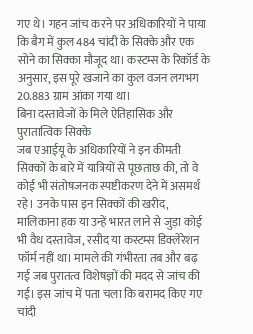गए थे। गहन जांच करने पर अधिकारियों ने पाया कि बैग में कुल 484 चांदी के सिक्के और एक सोने का सिक्का मौजूद था। कस्टम्स के रिकॉर्ड के अनुसार, इस पूरे खजाने का कुल वजन लगभग 20.883 ग्राम आंका गया था।
बिना दस्तावेजों के मिले ऐतिहासिक और पुरातात्विक सिक्के
जब एआईयू के अधिकारियों ने इन कीमती सिक्कों के बारे में यात्रियों से पूछताछ की, तो वे कोई भी संतोषजनक स्पष्टीकरण देने में असमर्थ रहे। उनके पास इन सिक्कों की खरीद, मालिकाना हक या उन्हें भारत लाने से जुड़ा कोई भी वैध दस्तावेज, रसीद या कस्टम्स डिक्लेरेशन फॉर्म नहीं था। मामले की गंभीरता तब और बढ़ गई जब पुरातत्व विशेषज्ञों की मदद से जांच की गई। इस जांच में पता चला कि बरामद किए गए चांदी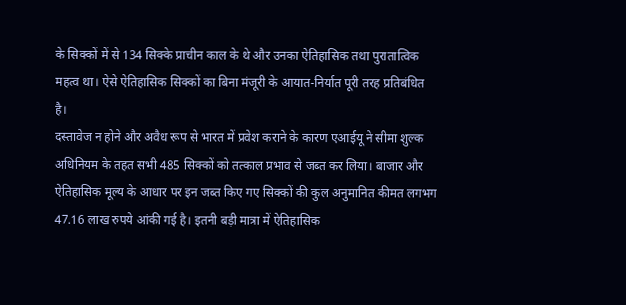के सिक्कों में से 134 सिक्के प्राचीन काल के थे और उनका ऐतिहासिक तथा पुरातात्विक महत्व था। ऐसे ऐतिहासिक सिक्कों का बिना मंजूरी के आयात-निर्यात पूरी तरह प्रतिबंधित है।
दस्तावेज न होने और अवैध रूप से भारत में प्रवेश कराने के कारण एआईयू ने सीमा शुल्क अधिनियम के तहत सभी 485 सिक्कों को तत्काल प्रभाव से जब्त कर लिया। बाजार और ऐतिहासिक मूल्य के आधार पर इन जब्त किए गए सिक्कों की कुल अनुमानित कीमत लगभग 47.16 लाख रुपये आंकी गई है। इतनी बड़ी मात्रा में ऐतिहासिक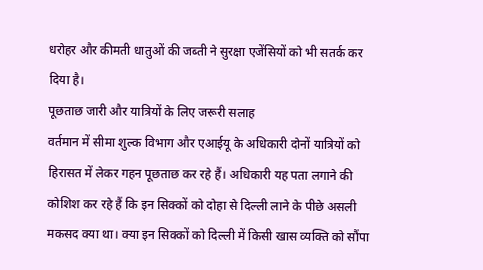धरोहर और कीमती धातुओं की जब्ती ने सुरक्षा एजेंसियों को भी सतर्क कर दिया है।
पूछताछ जारी और यात्रियों के लिए जरूरी सलाह
वर्तमान में सीमा शुल्क विभाग और एआईयू के अधिकारी दोनों यात्रियों को हिरासत में लेकर गहन पूछताछ कर रहे हैं। अधिकारी यह पता लगाने की कोशिश कर रहे हैं कि इन सिक्कों को दोहा से दिल्ली लाने के पीछे असली मकसद क्या था। क्या इन सिक्कों को दिल्ली में किसी खास व्यक्ति को सौंपा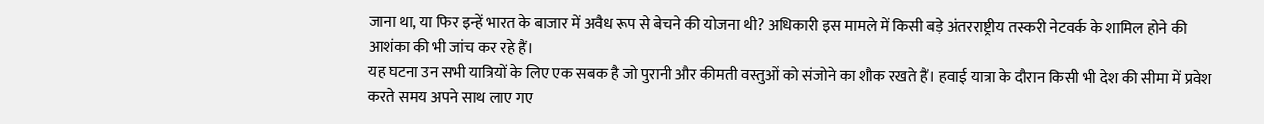जाना था, या फिर इन्हें भारत के बाजार में अवैध रूप से बेचने की योजना थी? अधिकारी इस मामले में किसी बड़े अंतरराष्ट्रीय तस्करी नेटवर्क के शामिल होने की आशंका की भी जांच कर रहे हैं।
यह घटना उन सभी यात्रियों के लिए एक सबक है जो पुरानी और कीमती वस्तुओं को संजोने का शौक रखते हैं। हवाई यात्रा के दौरान किसी भी देश की सीमा में प्रवेश करते समय अपने साथ लाए गए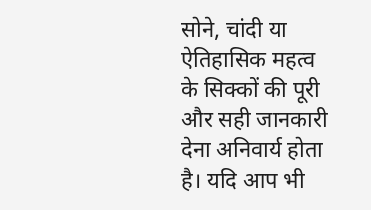सोने, चांदी या ऐतिहासिक महत्व के सिक्कों की पूरी और सही जानकारी देना अनिवार्य होता है। यदि आप भी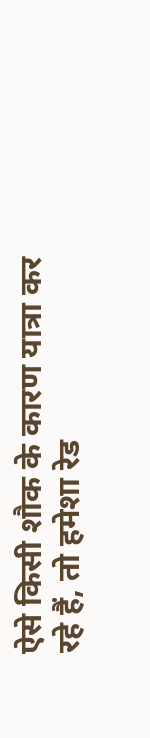ऐसे किसी शौक के कारण यात्रा कर रहे हैं, तो हमेशा रेड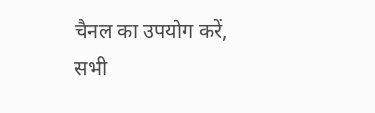चैनल का उपयोग करें, सभी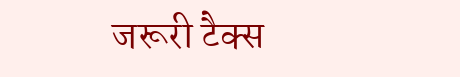जरूरी टैक्स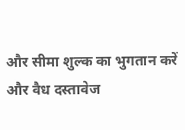और सीमा शुल्क का भुगतान करें और वैध दस्तावेज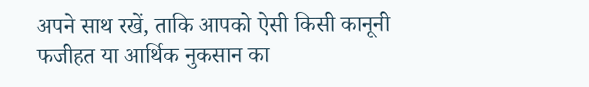अपने साथ रखें, ताकि आपको ऐसी किसी कानूनी फजीहत या आर्थिक नुकसान का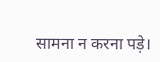सामना न करना पड़े।